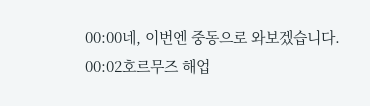00:00네, 이번엔 중동으로 와보겠습니다.
00:02호르무즈 해업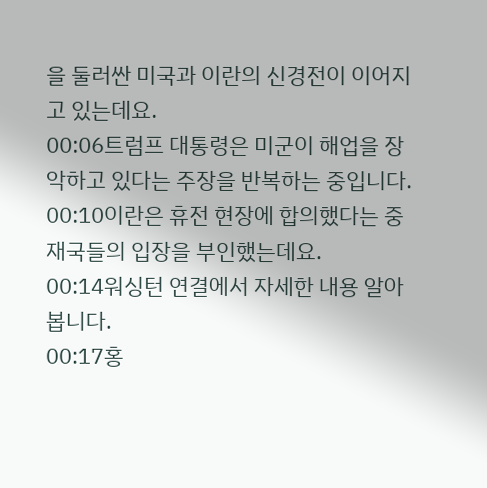을 둘러싼 미국과 이란의 신경전이 이어지고 있는데요.
00:06트럼프 대통령은 미군이 해업을 장악하고 있다는 주장을 반복하는 중입니다.
00:10이란은 휴전 현장에 합의했다는 중재국들의 입장을 부인했는데요.
00:14워싱턴 연결에서 자세한 내용 알아봅니다.
00:17홍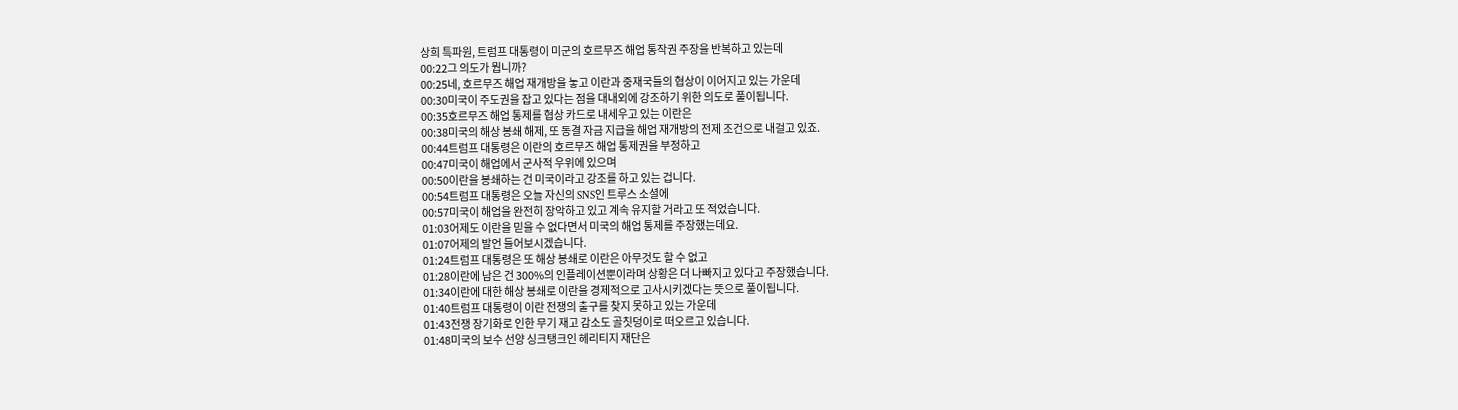상희 특파원, 트럼프 대통령이 미군의 호르무즈 해업 통작권 주장을 반복하고 있는데
00:22그 의도가 뭡니까?
00:25네, 호르무즈 해업 재개방을 놓고 이란과 중재국들의 협상이 이어지고 있는 가운데
00:30미국이 주도권을 잡고 있다는 점을 대내외에 강조하기 위한 의도로 풀이됩니다.
00:35호르무즈 해업 통제를 협상 카드로 내세우고 있는 이란은
00:38미국의 해상 봉쇄 해제, 또 동결 자금 지급을 해업 재개방의 전제 조건으로 내걸고 있죠.
00:44트럼프 대통령은 이란의 호르무즈 해업 통제권을 부정하고
00:47미국이 해업에서 군사적 우위에 있으며
00:50이란을 봉쇄하는 건 미국이라고 강조를 하고 있는 겁니다.
00:54트럼프 대통령은 오늘 자신의 SNS인 트루스 소셜에
00:57미국이 해업을 완전히 장악하고 있고 계속 유지할 거라고 또 적었습니다.
01:03어제도 이란을 믿을 수 없다면서 미국의 해업 통제를 주장했는데요.
01:07어제의 발언 들어보시겠습니다.
01:24트럼프 대통령은 또 해상 봉쇄로 이란은 아무것도 할 수 없고
01:28이란에 남은 건 300%의 인플레이션뿐이라며 상황은 더 나빠지고 있다고 주장했습니다.
01:34이란에 대한 해상 봉쇄로 이란을 경제적으로 고사시키겠다는 뜻으로 풀이됩니다.
01:40트럼프 대통령이 이란 전쟁의 출구를 찾지 못하고 있는 가운데
01:43전쟁 장기화로 인한 무기 재고 감소도 골칫덩이로 떠오르고 있습니다.
01:48미국의 보수 선양 싱크탱크인 헤리티지 재단은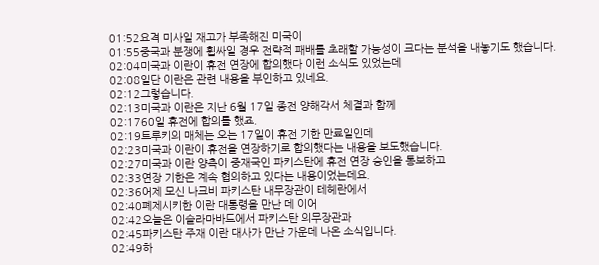01:52요격 미사일 재고가 부족해진 미국이
01:55중국과 분쟁에 휩싸일 경우 전략적 패배를 초래할 가능성이 크다는 분석을 내놓기도 했습니다.
02:04미국과 이란이 휴전 연장에 합의했다 이런 소식도 있었는데
02:08일단 이란은 관련 내용을 부인하고 있네요.
02:12그렇습니다.
02:13미국과 이란은 지난 6월 17일 종전 양해각서 체결과 함께
02:1760일 휴전에 합의를 했죠.
02:19트루키의 매체는 오는 17일이 휴전 기한 만료일인데
02:23미국과 이란이 휴전을 연장하기로 합의했다는 내용을 보도했습니다.
02:27미국과 이란 양측이 중재국인 파키스탄에 휴전 연장 승인을 통보하고
02:33연장 기한은 계속 협의하고 있다는 내용이었는데요.
02:36어제 모신 나크비 파키스탄 내무장관이 테헤란에서
02:40폐제시키한 이란 대통령을 만난 데 이어
02:42오늘은 이슬라마바드에서 파키스탄 의무장관과
02:45파키스탄 주재 이란 대사가 만난 가운데 나온 소식입니다.
02:49하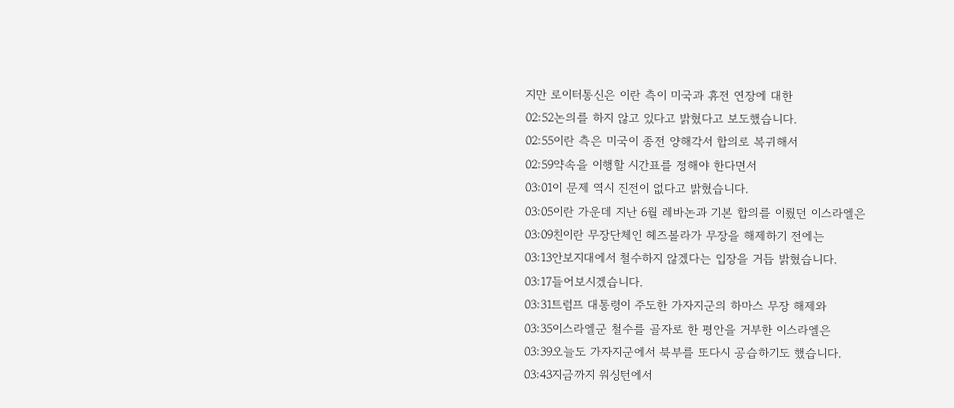지만 로이터통신은 이란 측이 미국과 휴전 연장에 대한
02:52논의를 하지 않고 있다고 밝혔다고 보도했습니다.
02:55이란 측은 미국이 종전 양해각서 합의로 복귀해서
02:59약속을 이행할 시간표를 정해야 한다면서
03:01이 문제 역시 진전이 없다고 밝혔습니다.
03:05이란 가운데 지난 6월 레바논과 기본 합의를 이뤘던 이스라엘은
03:09친이란 무장단체인 헤즈볼라가 무장을 해제하기 전에는
03:13안보지대에서 철수하지 않겠다는 입장을 거듭 밝혔습니다.
03:17들어보시겠습니다.
03:31트럼프 대통령이 주도한 가자지군의 하마스 무장 해제와
03:35이스라엘군 철수를 골자로 한 평안을 거부한 이스라엘은
03:39오늘도 가자지군에서 북부를 또다시 공습하기도 했습니다.
03:43지금까지 워싱턴에서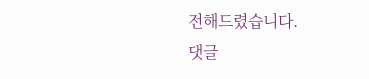전해드렸습니다.
댓글